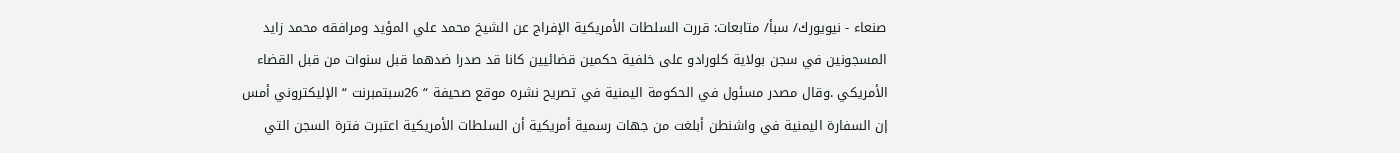صنعاء - نيويورك/ سبأ/ متابعات: قررت السلطات الأمريكية الإفراج عن الشيخ محمد علي المؤيد ومرافقه محمد زايد المسجونين في سجن بولاية كلورادو على خلفية حكمين قضائيين كانا قد صدرا ضدهما قبل سنوات من قبل القضاء الأمريكي .وقال مصدر مسئول في الحكومة اليمنية في تصريح نشره موقع صحيفة “ 26سبتمبرنت “ الإليكتروني أمس إن السفارة اليمنية في واشنطن أبلغت من جهات رسمية أمريكية أن السلطات الأمريكية اعتبرت فترة السجن التي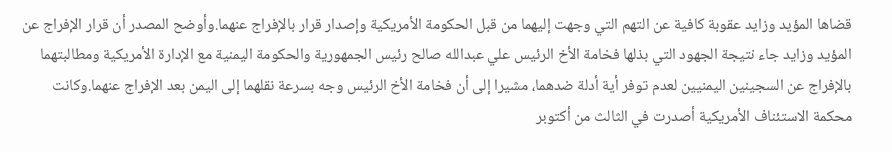قضاها المؤيد وزايد عقوبة كافية عن التهم التي وجهت إليهما من قبل الحكومة الأمريكية وإصدار قرار بالإفراج عنهما.وأوضح المصدر أن قرار الإفراج عن المؤيد وزايد جاء نتيجة الجهود التي بذلها فخامة الأخ الرئيس علي عبدالله صالح رئيس الجمهورية والحكومة اليمنية مع الإدارة الأمريكية ومطالبتهما بالإفراج عن السجينين اليمنيين لعدم توفر أية أدلة ضدهما، مشيرا إلى أن فخامة الأخ الرئيس وجه بسرعة نقلهما إلى اليمن بعد الإفراج عنهما.وكانت محكمة الاستئناف الأمريكية أصدرت في الثالث من أكتوبر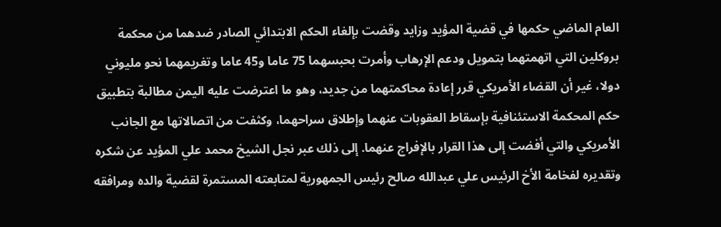العام الماضي حكمها في قضية المؤيد وزايد وقضت بإلغاء الحكم الابتدائي الصادر ضدهما من محكمة بروكلين التي اتهمتهما بتمويل ودعم الإرهاب وأمرت بحبسهما 75 عاما و45 عاما وتغريمهما نحو مليوني دولا، غير أن القضاء الأمريكي قرر إعادة محاكمتهما من جديد، وهو ما اعترضت عليه اليمن مطالبة بتطبيق حكم المحكمة الاستئنافية بإسقاط العقوبات عنهما وإطلاق سراحهما، وكثفت من اتصالاتها مع الجانب الأمريكي والتي أفضت إلى هذا القرار بالإفراج عنهما. إلى ذلك عبر نجل الشيخ محمد علي المؤيد عن شكره وتقديره لفخامة الأخ الرئيس علي عبدالله صالح رئيس الجمهورية لمتابعته المستمرة لقضية والده ومرافقه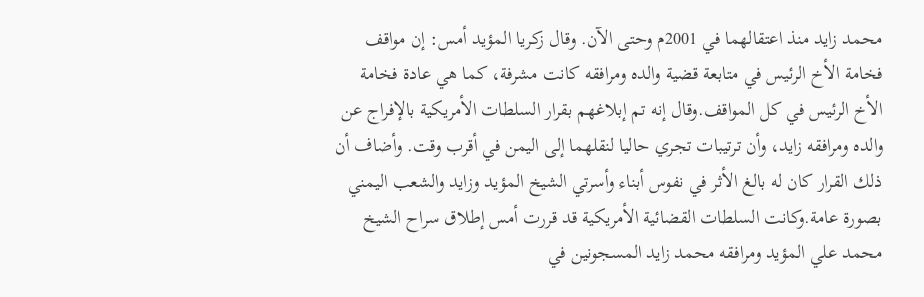محمد زايد منذ اعتقالهما في 2001م وحتى الآن. وقال زكريا المؤيد أمس: إن مواقف فخامة الأخ الرئيس في متابعة قضية والده ومرافقه كانت مشرفة، كما هي عادة فخامة الأخ الرئيس في كل المواقف.وقال إنه تم إبلاغهم بقرار السلطات الأمريكية بالإفراج عن والده ومرافقه زايد، وأن ترتيبات تجري حاليا لنقلهما إلى اليمن في أقرب وقت. وأضاف أن ذلك القرار كان له بالغ الأثر في نفوس أبناء وأسرتي الشيخ المؤيد وزايد والشعب اليمني بصورة عامة.وكانت السلطات القضائية الأمريكية قد قررت أمس إطلاق سراح الشيخ محمد علي المؤيد ومرافقه محمد زايد المسجونين في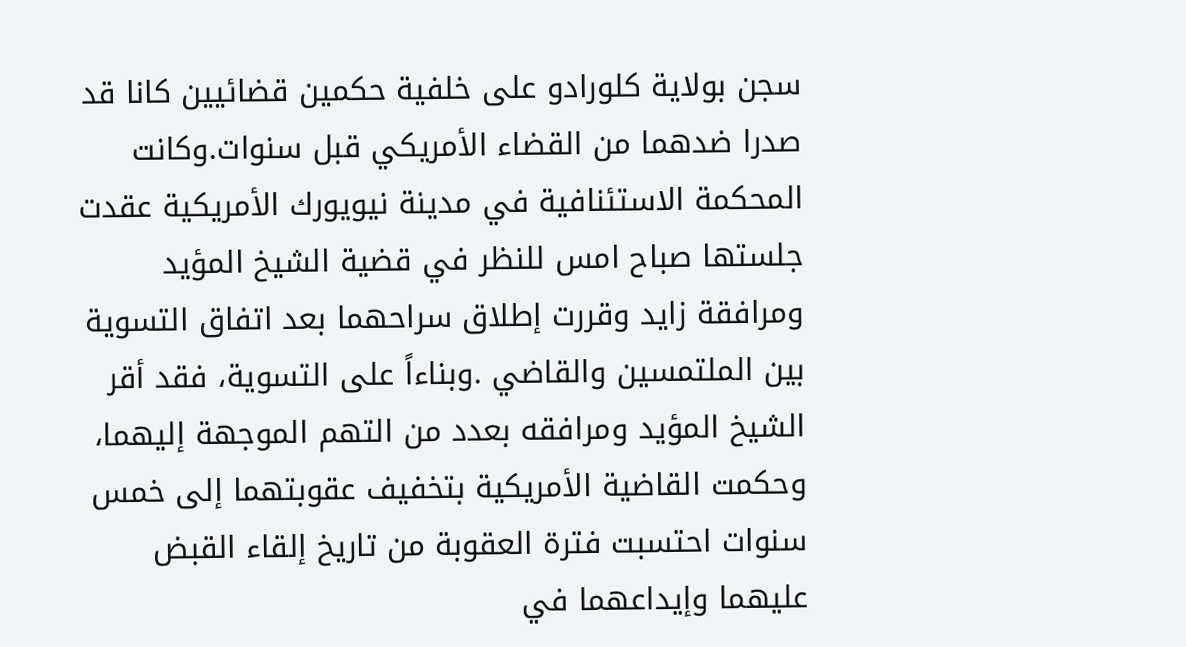سجن بولاية كلورادو على خلفية حكمين قضائيين كانا قد صدرا ضدهما من القضاء الأمريكي قبل سنوات.وكانت المحكمة الاستئنافية في مدينة نيويورك الأمريكية عقدت جلستها صباح امس للنظر في قضية الشيخ المؤيد ومرافقة زايد وقررت إطلاق سراحهما بعد اتفاق التسوية بين الملتمسين والقاضي .وبناءاً على التسوية، فقد أقر الشيخ المؤيد ومرافقه بعدد من التهم الموجهة إليهما، وحكمت القاضية الأمريكية بتخفيف عقوبتهما إلى خمس سنوات احتسبت فترة العقوبة من تاريخ إلقاء القبض عليهما وإيداعهما في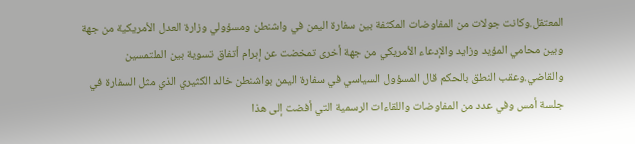المعتقل.وكانت جولات من المفاوضات المكثفة بين سفارة اليمن في واشنطن ومسؤولي وزارة العدل الأمريكية من جهة وبين محامي المؤيد وزايد والإدعاء الأمريكي من جهة أخرى تمخضت عن إبرام أتفاق تسوية بين الملتمسين والقاضي.وعقب النطق بالحكم قال المسؤول السياسي في سفارة اليمن بواشنطن خالد الكثيري الذي مثل السفارة في جلسة أمس وفي عدد من المفاوضات واللقاءات الرسمية التي أفضت إلى هذا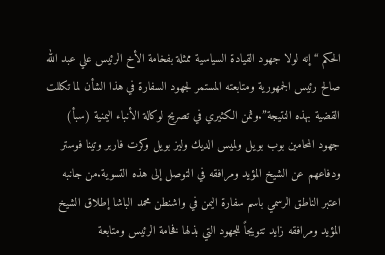الحكم “ إنه لولا جهود القيادة السياسية ممثلة بفخامة الأخ الرئيس علي عبد الله صالح رئيس الجمهورية ومتابعته المستمر لجهود السفارة في هذا الشأن لما تكللت القضية بهذه النتيجة”.وثمن الكثيري في تصريح لوكالة الأنباء اليمنية (سبأ) جهود المحامين بوب بويل ولميس الديك وليز بويل وكرت فاربر وتينا فوستر ودفاعهم عن الشيخ المؤيد ومرافقه في التوصل إلى هذه التسوية.من جانبه اعتبر الناطق الرسمي باسم سفارة اليمن في واشنطن محمد الباشا إطلاق الشيخ المؤيد ومرافقه زايد تتويجاً للجهود التي بذلها فخامة الرئيس ومتابعة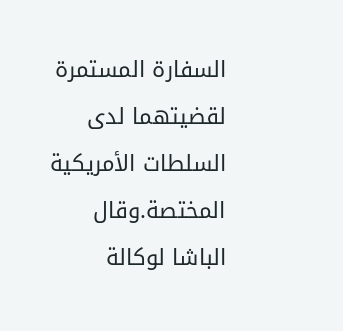السفارة المستمرة لقضيتهما لدى السلطات الأمريكية المختصة.وقال الباشا لوكالة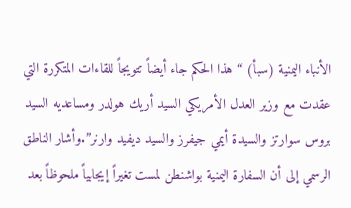الأنباء اليمنية (سبأ) “ هذا الحكم جاء أيضاً تتويجاً للقاءات المتكررة التي عقدت مع وزير العدل الأمريكي السيد أريك هولدر ومساعديه السيد بروس سوارتز والسيدة أيمي جيفرز والسيد ديفيد وارنر”.وأشار الناطق الرسمي إلى أن السفارة اليمنية بواشنطن لمست تغيراً إيجابياً ملحوظاً بعد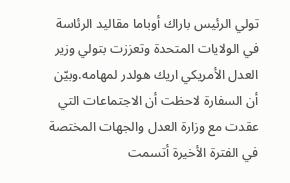تولي الرئيس باراك أوباما مقاليد الرئاسة في الولايات المتحدة وتعززت بتولي وزير العدل الأمريكي اريك هولدر لمهامه.وبيّن أن السفارة لاحظت أن الاجتماعات التي عقدت مع وزارة العدل والجهات المختصة في الفترة الأخيرة أتسمت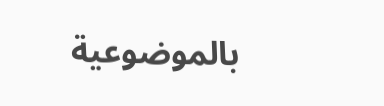بالموضوعية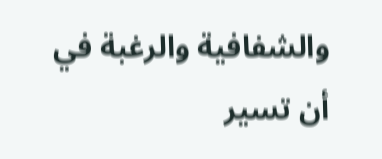والشفافية والرغبة في أن تسير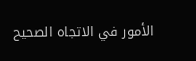الأمور في الاتجاه الصحيح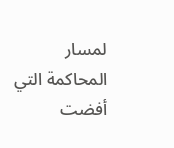لمسار المحاكمة التي أفضت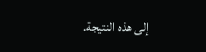إلى هذه النتيجة.